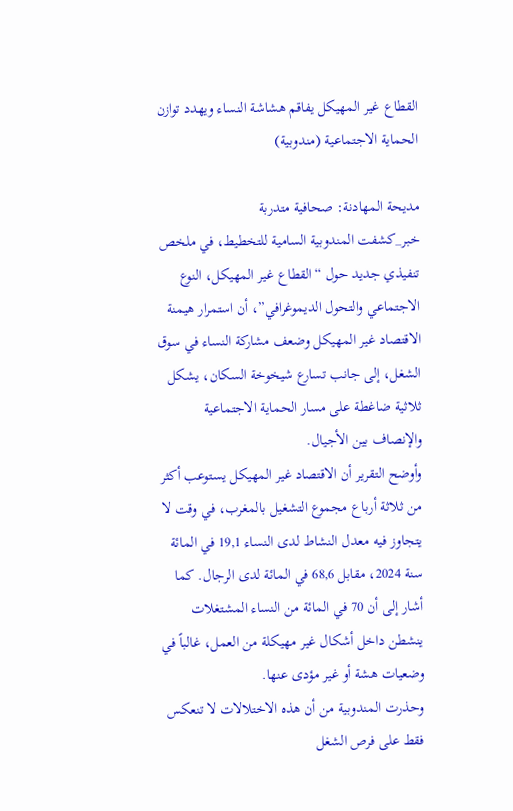القطاع غير المهيكل يفاقم هشاشة النساء ويهدد توازن الحماية الاجتماعية (مندوبية)

مديحة المهادنة: صحافية متدربة
خبر_كشفت المندوبية السامية للتخطيط، في ملخص تنفيذي جديد حول “القطاع غير المهيكل، النوع الاجتماعي والتحول الديموغرافي”، أن استمرار هيمنة الاقتصاد غير المهيكل وضعف مشاركة النساء في سوق الشغل، إلى جانب تسارع شيخوخة السكان، يشكل ثلاثية ضاغطة على مسار الحماية الاجتماعية والإنصاف بين الأجيال.
وأوضح التقرير أن الاقتصاد غير المهيكل يستوعب أكثر من ثلاثة أرباع مجموع التشغيل بالمغرب، في وقت لا يتجاوز فيه معدل النشاط لدى النساء 19,1 في المائة سنة 2024، مقابل 68,6 في المائة لدى الرجال. كما أشار إلى أن 70 في المائة من النساء المشتغلات ينشطن داخل أشكال غير مهيكلة من العمل، غالباً في وضعيات هشة أو غير مؤدى عنها.
وحذرت المندوبية من أن هذه الاختلالات لا تنعكس فقط على فرص الشغل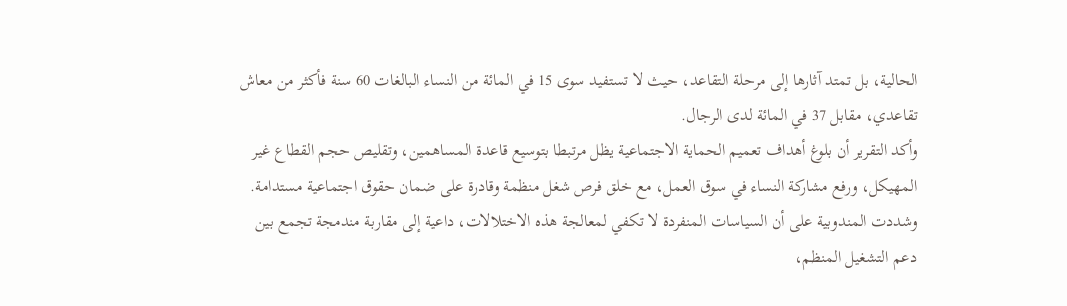الحالية، بل تمتد آثارها إلى مرحلة التقاعد، حيث لا تستفيد سوى 15 في المائة من النساء البالغات 60 سنة فأكثر من معاش تقاعدي، مقابل 37 في المائة لدى الرجال.
وأكد التقرير أن بلوغ أهداف تعميم الحماية الاجتماعية يظل مرتبطا بتوسيع قاعدة المساهمين، وتقليص حجم القطاع غير المهيكل، ورفع مشاركة النساء في سوق العمل، مع خلق فرص شغل منظمة وقادرة على ضمان حقوق اجتماعية مستدامة.
وشددت المندوبية على أن السياسات المنفردة لا تكفي لمعالجة هذه الاختلالات، داعية إلى مقاربة مندمجة تجمع بين دعم التشغيل المنظم،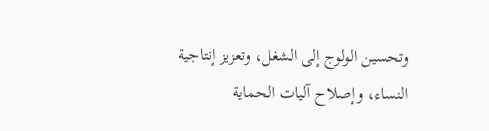وتحسين الولوج إلى الشغل، وتعزيز إنتاجية النساء، وإصلاح آليات الحماية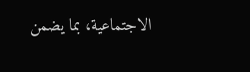الاجتماعية، بما يضمن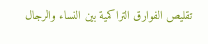تقليص الفوارق التراكمية بين النساء والرجال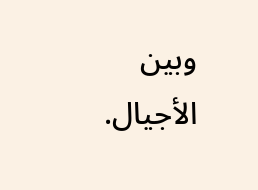وبين الأجيال.